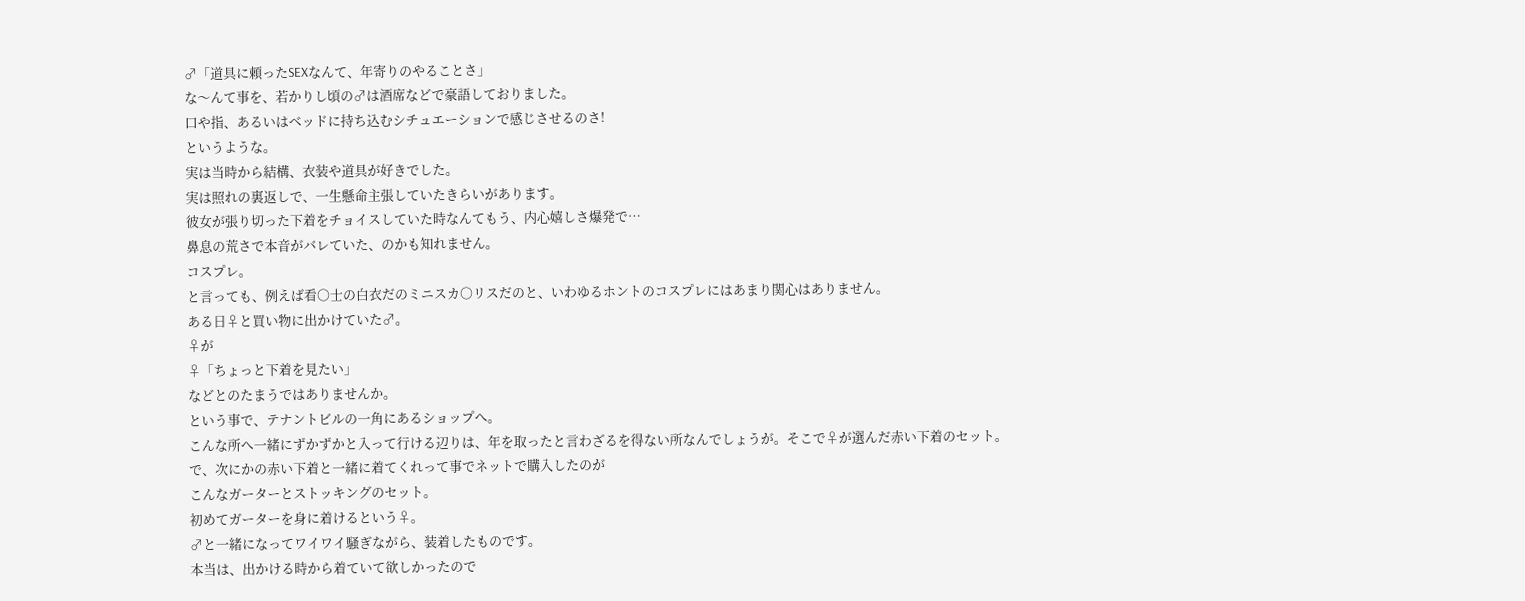♂「道具に頼ったSEXなんて、年寄りのやることさ」
な〜んて事を、若かりし頃の♂は酒席などで豪語しておりました。
口や指、あるいはベッドに持ち込むシチュエーションで感じさせるのさ!
というような。
実は当時から結構、衣装や道具が好きでした。
実は照れの裏返しで、一生懸命主張していたきらいがあります。
彼女が張り切った下着をチョイスしていた時なんてもう、内心嬉しさ爆発で…
鼻息の荒さで本音がバレていた、のかも知れません。
コスプレ。
と言っても、例えば看○士の白衣だのミニスカ○リスだのと、いわゆるホントのコスプレにはあまり関心はありません。
ある日♀と買い物に出かけていた♂。
♀が
♀「ちょっと下着を見たい」
などとのたまうではありませんか。
という事で、テナントビルの一角にあるショップへ。
こんな所へ一緒にずかずかと入って行ける辺りは、年を取ったと言わざるを得ない所なんでしょうが。そこで♀が選んだ赤い下着のセット。
で、次にかの赤い下着と一緒に着てくれって事でネットで購入したのが
こんなガーターとストッキングのセット。
初めてガーターを身に着けるという♀。
♂と一緒になってワイワイ騒ぎながら、装着したものです。
本当は、出かける時から着ていて欲しかったので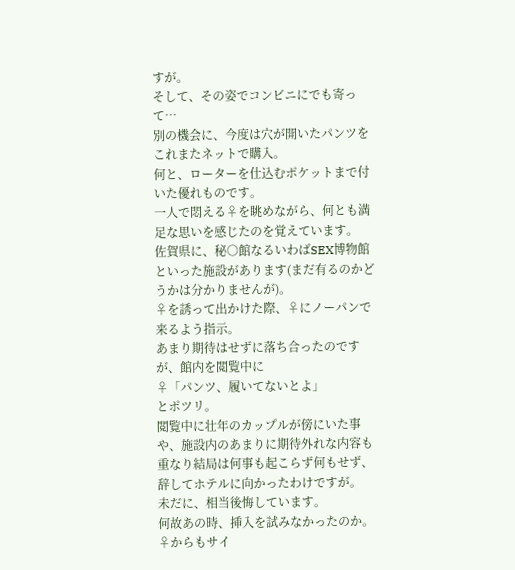すが。
そして、その姿でコンビニにでも寄って…
別の機会に、今度は穴が開いたパンツをこれまたネットで購入。
何と、ローターを仕込むポケットまで付いた優れものです。
一人で悶える♀を眺めながら、何とも満足な思いを感じたのを覚えています。
佐賀県に、秘○館なるいわばSEX博物館といった施設があります(まだ有るのかどうかは分かりませんが)。
♀を誘って出かけた際、♀にノーパンで来るよう指示。
あまり期待はせずに落ち合ったのですが、館内を閲覧中に
♀「パンツ、履いてないとよ」
とポツリ。
閲覧中に壮年のカップルが傍にいた事や、施設内のあまりに期待外れな内容も重なり結局は何事も起こらず何もせず、辞してホテルに向かったわけですが。
未だに、相当後悔しています。
何故あの時、挿入を試みなかったのか。
♀からもサイ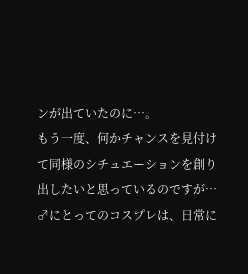ンが出ていたのに…。
もう一度、何かチャンスを見付けて同様のシチュエーションを創り出したいと思っているのですが…
♂にとってのコスプレは、日常に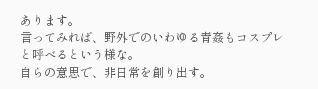あります。
言ってみれば、野外でのいわゆる青姦もコスプレと呼べるという様な。
自らの意思で、非日常を創り出す。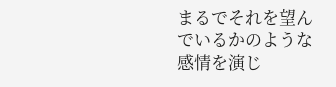まるでそれを望んでいるかのような感情を演じ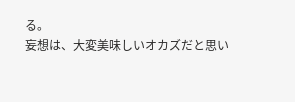る。
妄想は、大変美味しいオカズだと思い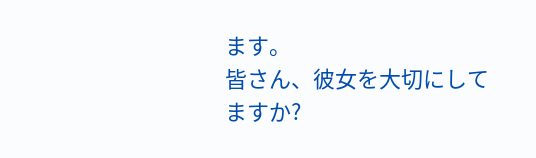ます。
皆さん、彼女を大切にしてますか?